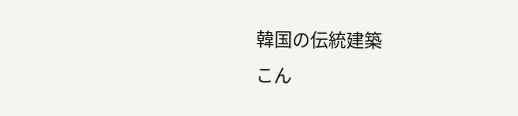韓国の伝統建築
こん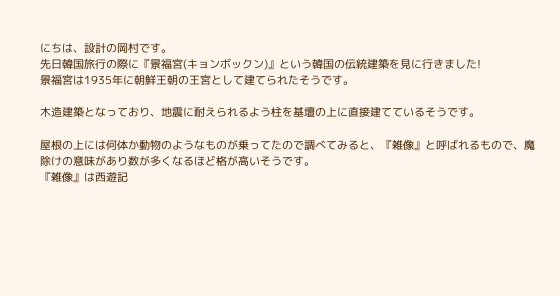にちは、設計の岡村です。
先日韓国旅行の際に『景福宮(キョンボックン)』という韓国の伝統建築を見に行きました!
景福宮は1935年に朝鮮王朝の王宮として建てられたそうです。

木造建築となっており、地震に耐えられるよう柱を基壇の上に直接建てているそうです。

屋根の上には何体か動物のようなものが乗ってたので調べてみると、『雑像』と呼ばれるもので、魔除けの意味があり数が多くなるほど格が高いそうです。
『雑像』は西遊記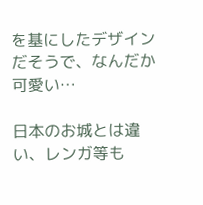を基にしたデザインだそうで、なんだか可愛い…

日本のお城とは違い、レンガ等も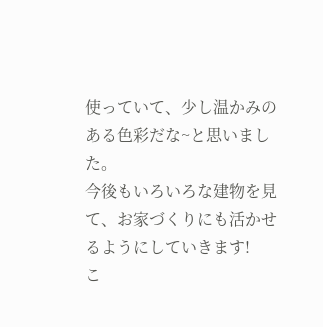使っていて、少し温かみのある色彩だな~と思いました。
今後もいろいろな建物を見て、お家づくりにも活かせるようにしていきます!
こ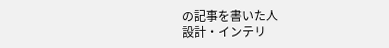の記事を書いた人
設計・インテリ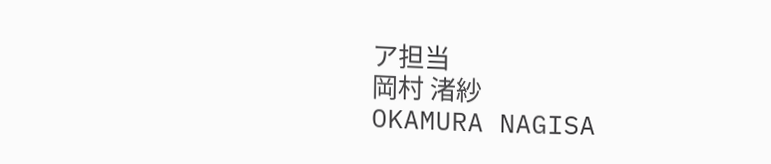ア担当
岡村 渚紗
OKAMURA NAGISA